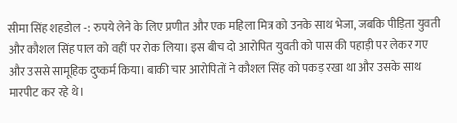सीमा सिंह शहडोल -: रुपये लेने के लिए प्रणीत और एक महिला मित्र को उनके साथ भेजा, जबकि पीड़िता युवती और कौशल सिंह पाल को वहीं पर रोक लिया। इस बीच दो आरोपित युवती को पास की पहाड़ी पर लेकर गए और उससे सामूहिक दुष्कर्म किया। बाकी चार आरोपितों ने कौशल सिंह को पकड़ रखा था और उसके साथ मारपीट कर रहे थे।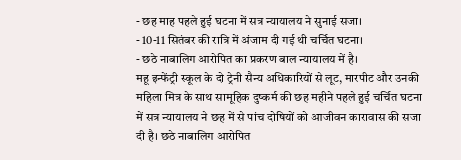- छह माह पहले हुई घटना में सत्र न्यायालय ने सुनाई सजा।
- 10-11 सितंबर की रात्रि में अंजाम दी गई थी चर्चित घटना।
- छठे नाबालिग आरोपित का प्रकरण बाल न्यायालय में है।
महू इन्फेंट्री स्कूल के दो ट्रेनी सैन्य अधिकारियों से लूट, मारपीट और उनकी महिला मित्र के साथ सामूहिक दुष्कर्म की छह महीने पहले हुई चर्चित घटना में सत्र न्यायालय ने छह में से पांच दोषियों को आजीवन कारावास की सजा दी है। छठे नाबालिग आरोपित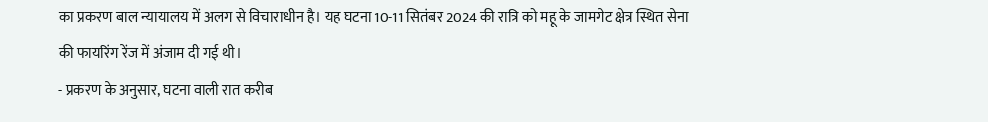का प्रकरण बाल न्यायालय में अलग से विचाराधीन है। यह घटना 10-11 सितंबर 2024 की रात्रि को महू के जामगेट क्षेत्र स्थित सेना की फायरिंग रेंज में अंजाम दी गई थी।
- प्रकरण के अनुसार, घटना वाली रात करीब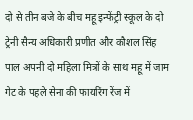दो से तीन बजे के बीच महू इन्फेंट्री स्कूल के दो ट्रेनी सैन्य अधिकारी प्रणीत और कौशल सिंह पाल अपनी दो महिला मित्रों के साथ महू में जाम गेट के पहले सेना की फायरिंग रेंज में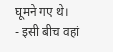घूमने गए थे।
- इसी बीच वहां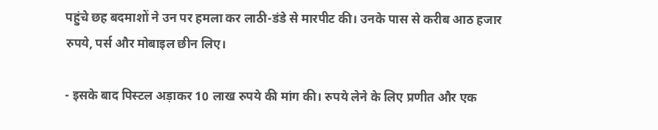पहुंचे छह बदमाशों ने उन पर हमला कर लाठी-डंडे से मारपीट की। उनके पास से करीब आठ हजार रुपये, पर्स और मोबाइल छीन लिए।

- इसके बाद पिस्टल अड़ाकर 10 लाख रुपये की मांग की। रुपये लेने के लिए प्रणीत और एक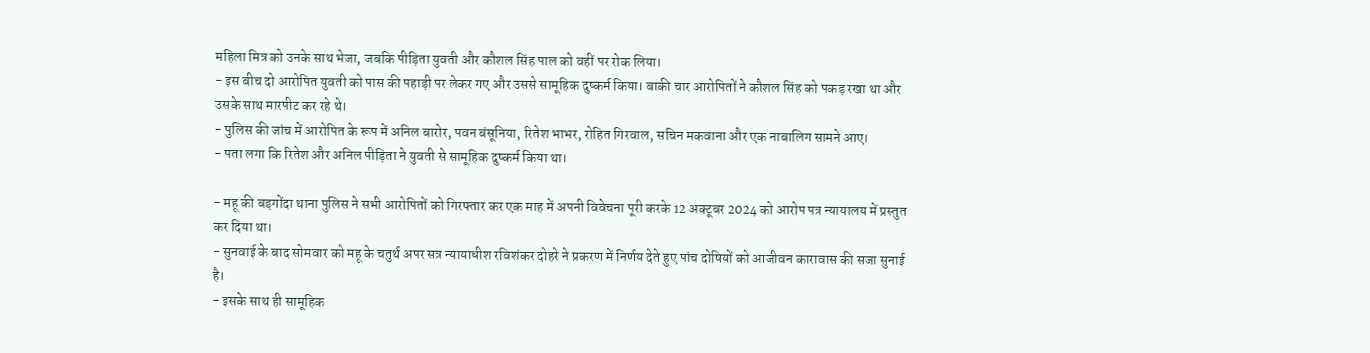महिला मित्र को उनके साथ भेजा, जबकि पीड़िता युवती और कौशल सिंह पाल को वहीं पर रोक लिया।
- इस बीच दो आरोपित युवती को पास की पहाड़ी पर लेकर गए और उससे सामूहिक दुष्कर्म किया। बाकी चार आरोपितों ने कौशल सिंह को पकड़ रखा था और उसके साथ मारपीट कर रहे थे।
- पुलिस की जांच में आरोपित के रूप में अनिल बारोर, पवन बंसूनिया, रितेश भाभर, रोहित गिरवाल, सचिन मकवाना और एक नाबालिग सामने आए।
- पता लगा कि रितेश और अनिल पीड़िता ने युवती से सामूहिक दुष्कर्म किया था।

- महू की बड़गोंदा थाना पुलिस ने सभी आरोपितों को गिरफ्तार कर एक माह में अपनी विवेचना पूरी करके 12 अक्टूबर 2024 को आरोप पत्र न्यायालय में प्रस्तुत कर दिया था।
- सुनवाई के बाद सोमवार को महू के चतुर्थ अपर सत्र न्यायाधीश रविशंकर दोहरे ने प्रकरण में निर्णय देते हुए पांच दोषियों को आजीवन कारावास की सजा सुनाई है।
- इसके साथ ही सामूहिक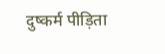दुष्कर्म पीड़िता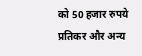को 50 हजार रुपये प्रतिकर और अन्य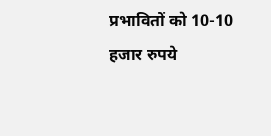प्रभावितों को 10-10 हजार रुपये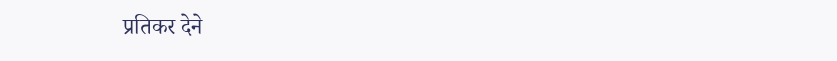प्रतिकर देने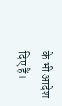के भी आदेश दिए हैं।